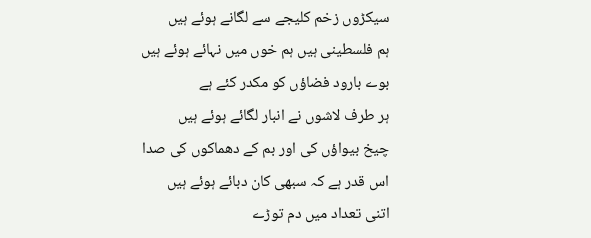سیکڑوں زخم کلیجے سے لگانے ہوئے ہیں
ہم فلسطینی ہیں ہم خوں میں نہائے ہوئے ہیں
بوے بارود فضاؤں کو مکدر کئے ہے
ہر طرف لاشوں نے انبار لگائے ہوئے ہیں
چیخ بیواؤں کی اور بم کے دھماکوں کی صدا
اس قدر ہے کہ سبھی کان دبائے ہوئے ہیں
اتنی تعداد میں دم توڑے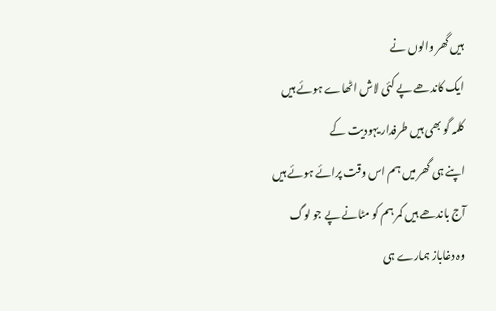ہیں گھر والوں نے
ایک کاندھے پے کئی لاش اٹھاے ہوئے ہیں
کلمہ گو بھی ہیں طرفدار یہودیت کے
اپنے ہی گھر میں ہم اس وقت پرائے ہوئے ہیں
آج باندھے ہیں کمر ہم کو مٹانے پے جو لوگ
وہ دغاباز ہمارے ہی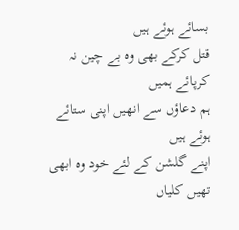بسائے ہوئے ہیں
قتل کرکے بھی وہ بے چین نہ کرپائے ہمیں
ہم دعاؤں سے انھیں اپنی ستائے ہوئے ہیں
اپنے گلشن کے لئے خود وہ ابھی تھیں کلیاں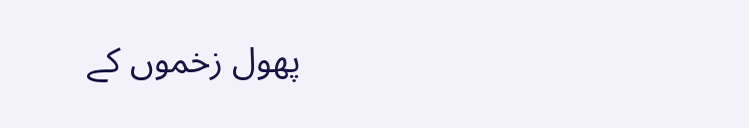پھول زخموں کے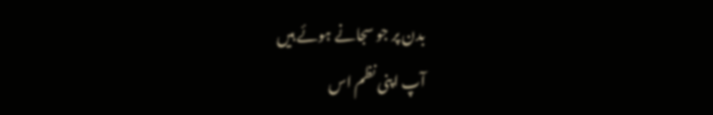بدن پر جو سجانے ہوئے ہیں
آپ اپنی نظم اس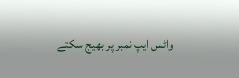واٹس ایپ نمبر پر بھیج سکتے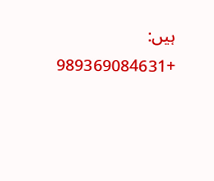ہیں:
+989369084631